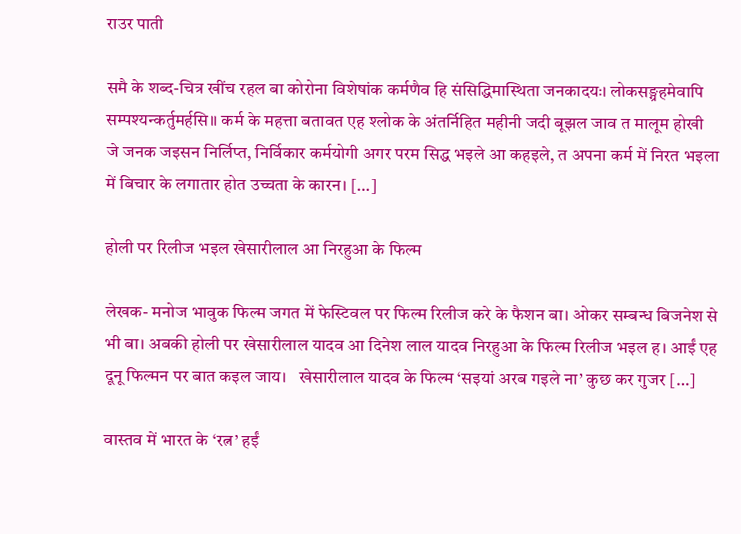राउर पाती

समै के शब्द-चित्र खींच रहल बा कोरोना विशेषांक कर्मणैव हि संसिद्धिमास्थिता जनकादयः। लोकसङ्ग्रहमेवापि सम्पश्यन्कर्तुमर्हसि॥ कर्म के महत्ता बतावत एह श्लोक के अंतर्निहित महीनी जदी बूझल जाव त मालूम होखी जे जनक जइसन निर्लिप्त, निर्विकार कर्मयोगी अगर परम सिद्ध भइले आ कहइले, त अपना कर्म में निरत भइला में बिचार के लगातार होत उच्चता के कारन। […]

होली पर रिलीज भइल खेसारीलाल आ निरहुआ के फिल्म

लेखक- मनोज भावुक फिल्म जगत में फेस्टिवल पर फिल्म रिलीज करे के फैशन बा। ओकर सम्बन्ध बिजनेश से भी बा। अबकी होली पर खेसारीलाल यादव आ दिनेश लाल यादव निरहुआ के फिल्म रिलीज भइल ह। आईं एह दूनू फिल्मन पर बात कइल जाय।   खेसारीलाल यादव के फिल्म ‘सइयां अरब गइले ना’ कुछ कर गुजर […]

वास्तव में भारत के ‘रत्न’ हईं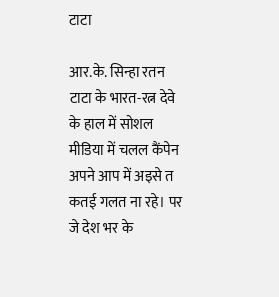टाटा

आर.के. सिन्हा रतन टाटा के भारत-रत्न देवे के हाल में सोशल मीडिया में चलल कैंपेन अपने आप में अइसे त कतई गलत ना रहे। पर जे देश भर के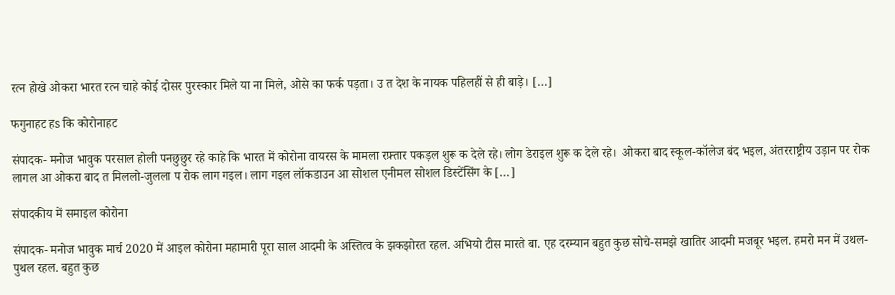रत्न होखे ओकरा भारत रत्न चाहे कोई दोसर पुरस्कार मिले या ना मिले, ओसे का फर्क पड़ता। उ त देश के नायक पहिलहीं से ही बाड़े। […]

फगुनाहट हs कि कोरोनाहट

संपादक- मनोज भावुक परसाल होली पनछुछुर रहे काहे कि भारत में कोरोना वायरस के मामला रफ़्तार पकड़ल शुरू क देले रहे। लोग डेराइल शुरू क देले रहे।  ओकरा बाद स्कूल-कॉलेज बंद भइल, अंतरराष्ट्रीय उड़ान पर रोक लागल आ ओकरा बाद त मिललो-जुलला प रोक लाग गइल। लाग गइल लॉकडाउन आ सोशल एनीमल सोशल डिस्टेंसिंग के […]

संपादकीय में समाइल कोरोना

संपादक- मनोज भावुक मार्च 2020 में आइल कोरोना महामारी पूरा साल आदमी के अस्तित्व के झकझोरत रहल. अभियो टीस मारते बा. एह दरम्यान बहुत कुछ सोचे-समझे खातिर आदमी मजबूर भइल. हमरो मन में उथल-पुथल रहल. बहुत कुछ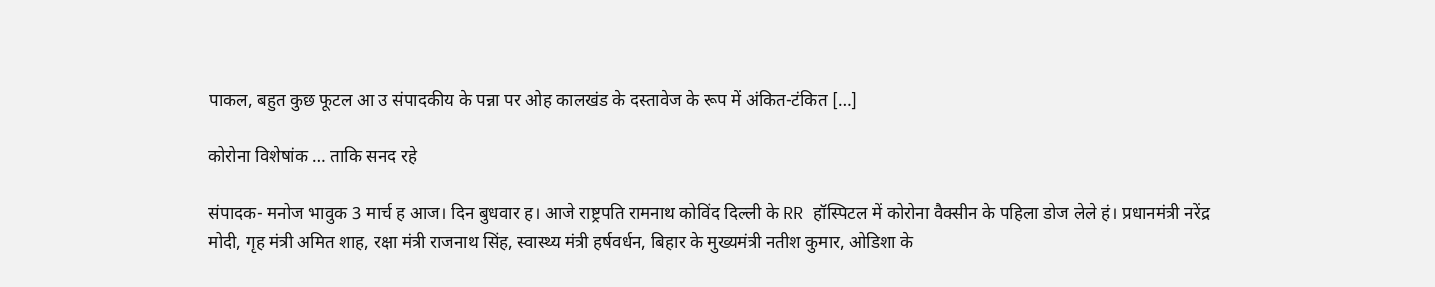पाकल, बहुत कुछ फूटल आ उ संपादकीय के पन्ना पर ओह कालखंड के दस्तावेज के रूप में अंकित-टंकित […]

कोरोना विशेषांक … ताकि सनद रहे

संपादक- मनोज भावुक 3 मार्च ह आज। दिन बुधवार ह। आजे राष्ट्रपति रामनाथ कोविंद दिल्ली के RR हॉस्पिटल में कोरोना वैक्सीन के पहिला डोज लेले हं। प्रधानमंत्री नरेंद्र मोदी, गृह मंत्री अमित शाह, रक्षा मंत्री राजनाथ सिंह, स्वास्थ्य मंत्री हर्षवर्धन, बिहार के मुख्यमंत्री नतीश कुमार, ओडिशा के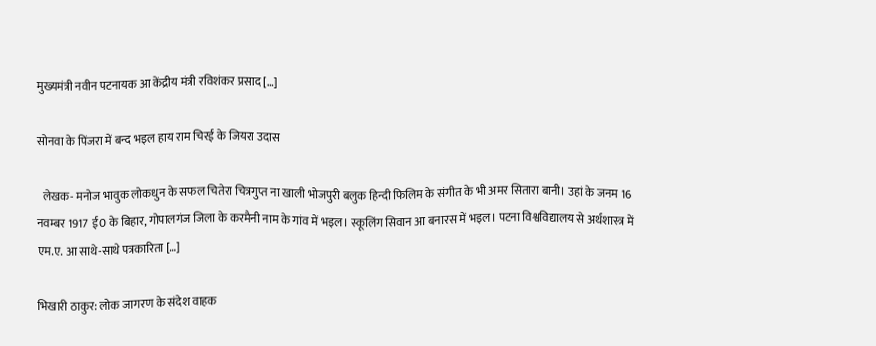मुख्यमंत्री नवीन पटनायक आ केंद्रीय मंत्री रविशंकर प्रसाद […]

सोनवा के पिंजरा में बन्द भइल हाय राम चिरई के जियरा उदास

  लेखक- मनोज भावुक लोकधुन के सफल चितेरा चित्रगुप्त ना खाली भोजपुरी बलुक हिन्दी फिलिम के संगीत के भी अमर सितारा बानी। उहां के जनम 16 नवम्बर 1917 ई0 के बिहार, गोपालगंज जिला के करमैनी नाम के गांव में भइल। स्कूलिंग सिवान आ बनारस में भइल। पटना विश्वविद्यालय से अर्थशास्त्र में एम.ए. आ साथे-साथे पत्रकारिता […]

भिखारी ठाकुर: लोक जागरण के संदेश वाहक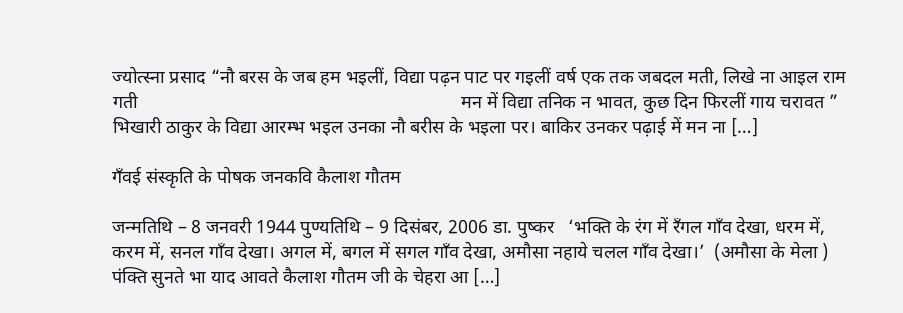ज्योत्स्ना प्रसाद “नौ बरस के जब हम भइलीं, विद्या पढ़न पाट पर गइलीं वर्ष एक तक जबदल मती, लिखे ना आइल राम गती                                                                     मन में विद्या तनिक न भावत, कुछ दिन फिरलीं गाय चरावत ” भिखारी ठाकुर के विद्या आरम्भ भइल उनका नौ बरीस के भइला पर। बाकिर उनकर पढ़ाई में मन ना […]

गँवई संस्कृति के पोषक जनकवि कैलाश गौतम

जन्मतिथि – 8 जनवरी 1944 पुण्यतिथि – 9 दिसंबर, 2006 डा. पुष्कर   ‘भक्ति के रंग में रँगल गाँव देखा, धरम में, करम में, सनल गाँव देखा। अगल में, बगल में सगल गाँव देखा, अमौसा नहाये चलल गाँव देखा।’  (अमौसा के मेला )   पंक्ति सुनते भा याद आवते कैलाश गौतम जी के चेहरा आ […]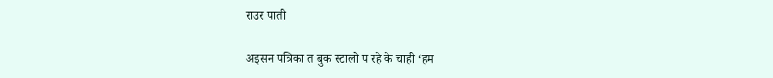राउर पाती

अइसन पत्रिका त बुक स्टालो प रहे के चाही ‘हम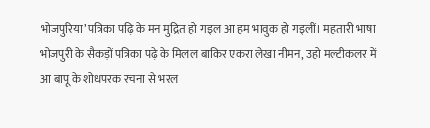भोजपुरिया’ पत्रिका पढ़ि के मन मुद्रित हो गइल आ हम भावुक हो गइलीं। महतारी भाषा भोजपुरी के सैकड़ों पत्रिका पढ़े के मिलल बाकिर एकरा लेखा नीमन, उहो मल्टीकलर में आ बापू के शोधपरक रचना से भरल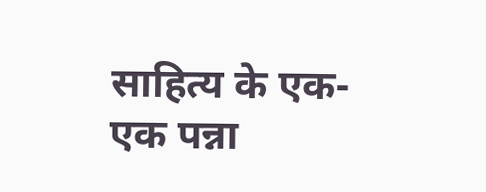साहित्य के एक-एक पन्ना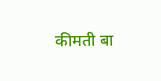कीमती बा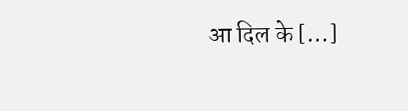आ दिल के […]